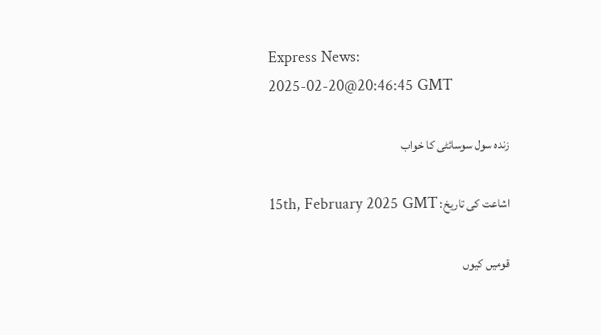Express News:
2025-02-20@20:46:45 GMT

زندہ سول سوسائٹی کا خواب

اشاعت کی تاریخ: 15th, February 2025 GMT

قومیں کیوں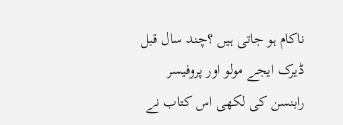ناکام ہو جاتی ہیں ؟چند سال قبل ڈیرک ایجے مولو اور پروفیسر رابنسن کی لکھی اس کتاب نے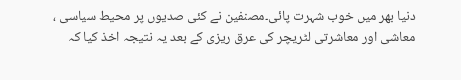دنیا بھر میں خوب شہرت پائی۔مصنفین نے کئی صدیوں پر محیط سیاسی ، معاشی اور معاشرتی لٹریچر کی عرق ریزی کے بعد یہ نتیجہ اخذ کیا کہ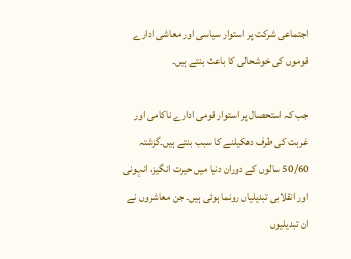اجتماعی شرکت پر استوار سیاسی اور معاشی ادارے قوموں کی خوشحالی کا باعث بنتے ہیں۔

جب کہ استحصال پر استوار قومی ادارے ناکامی اور غربت کی طرف دھکیلنے کا سبب بنتے ہیں۔گزشتہ 50/60 سالوں کے دوران دنیا میں حیرت انگیز، انہونی اور انقلابی تبدیلیاں رونما ہوئی ہیں۔ جن معاشروں نے ان تبدیلیوں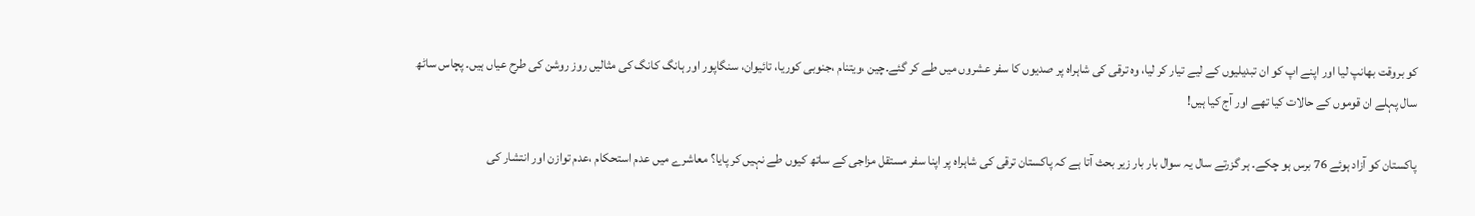کو بروقت بھانپ لیا اور اپنے اپ کو ان تبدیلیوں کے لیے تیار کر لیا، وہ ترقی کی شاہراہ پر صدیوں کا سفر عشروں میں طے کر گئے۔چین ،ویتنام ،جنوبی کوریا، تائیوان، سنگاپور اور ہانگ کانگ کی مثالیں روز روشن کی طرح عیاں ہیں۔ پچاس ساٹھ سال پہلے ان قوموں کے حالات کیا تھے اور آج کیا ہیں!

پاکستان کو آزاد ہوئے 76 برس ہو چکے۔ ہر گزرتے سال یہ سوال بار بار زیر بحث آتا ہے کہ پاکستان ترقی کی شاہراہ پر اپنا سفر مستقل مزاجی کے ساتھ کیوں طے نہیں کر پایا؟ معاشرے میں عدم استحکام ،عدم توازن اور انتشار کی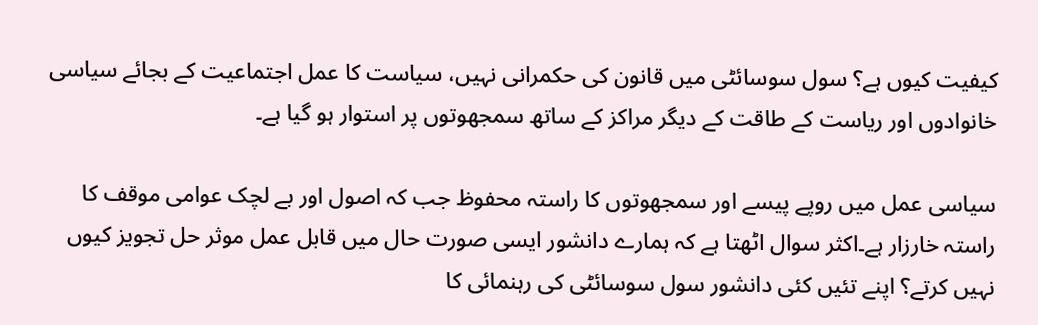کیفیت کیوں ہے؟ سول سوسائٹی میں قانون کی حکمرانی نہیں، سیاست کا عمل اجتماعیت کے بجائے سیاسی خانوادوں اور ریاست کے طاقت کے دیگر مراکز کے ساتھ سمجھوتوں پر استوار ہو گیا ہے۔

سیاسی عمل میں روپے پیسے اور سمجھوتوں کا راستہ محفوظ جب کہ اصول اور بے لچک عوامی موقف کا راستہ خارزار ہے۔اکثر سوال اٹھتا ہے کہ ہمارے دانشور ایسی صورت حال میں قابل عمل موثر حل تجویز کیوں نہیں کرتے؟ اپنے تئیں کئی دانشور سول سوسائٹی کی رہنمائی کا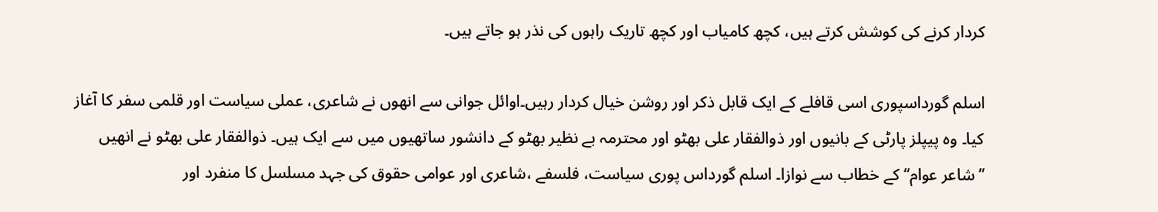کردار کرنے کی کوشش کرتے ہیں، کچھ کامیاب اور کچھ تاریک راہوں کی نذر ہو جاتے ہیں۔

اسلم گورداسپوری اسی قافلے کے ایک قابل ذکر اور روشن خیال کردار رہیں۔اوائل جوانی سے انھوں نے شاعری، عملی سیاست اور قلمی سفر کا آغاز کیا۔ وہ پیپلز پارٹی کے بانیوں اور ذوالفقار علی بھٹو اور محترمہ بے نظیر بھٹو کے دانشور ساتھیوں میں سے ایک ہیں۔ ذوالفقار علی بھٹو نے انھیں ’’شاعر عوام‘‘ کے خطاب سے نوازا۔ اسلم گورداس پوری سیاست، فلسفے ،شاعری اور عوامی حقوق کی جہد مسلسل کا منفرد اور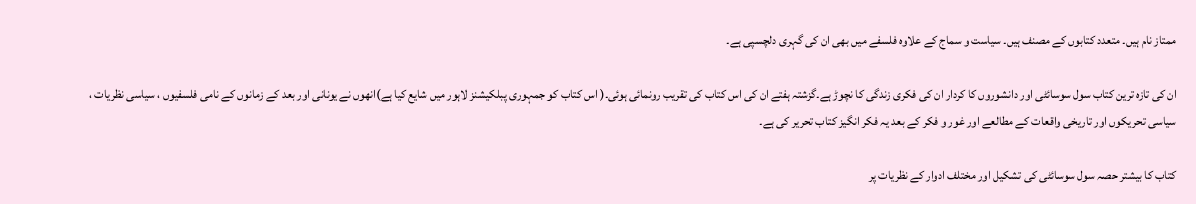ممتاز نام ہیں۔ متعدد کتابوں کے مصنف ہیں۔ سیاست و سماج کے علاوہ فلسفے میں بھی ان کی گہری دلچسپی ہے۔

ان کی تازہ ترین کتاب سول سوسائٹی اور دانشوروں کا کردار ان کی فکری زندگی کا نچوڑ ہے۔گزشتہ ہفتے ان کی اس کتاب کی تقریب رونمائی ہوئی۔( اس کتاب کو جمہوری پبلکیشنز لاہور میں شایع کیا ہے)انھوں نے یونانی اور بعد کے زمانوں کے نامی فلسفیوں ، سیاسی نظریات ، سیاسی تحریکوں اور تاریخی واقعات کے مطالعے اور غور و فکر کے بعد یہ فکر انگیز کتاب تحریر کی ہے۔

کتاب کا بیشتر حصہ سول سوسائٹی کی تشکیل اور مختلف ادوار کے نظریات پر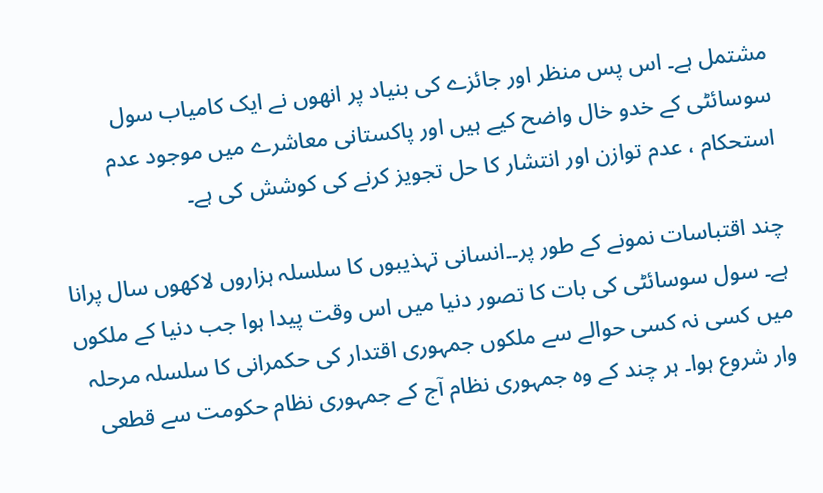مشتمل ہے۔ اس پس منظر اور جائزے کی بنیاد پر انھوں نے ایک کامیاب سول سوسائٹی کے خدو خال واضح کیے ہیں اور پاکستانی معاشرے میں موجود عدم استحکام ، عدم توازن اور انتشار کا حل تجویز کرنے کی کوشش کی ہے۔

چند اقتباسات نمونے کے طور پر۔۔انسانی تہذیبوں کا سلسلہ ہزاروں لاکھوں سال پرانا ہے۔ سول سوسائٹی کی بات کا تصور دنیا میں اس وقت پیدا ہوا جب دنیا کے ملکوں میں کسی نہ کسی حوالے سے ملکوں جمہوری اقتدار کی حکمرانی کا سلسلہ مرحلہ وار شروع ہوا۔ ہر چند کے وہ جمہوری نظام آج کے جمہوری نظام حکومت سے قطعی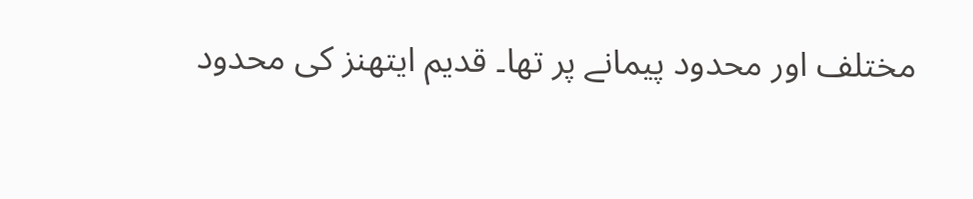مختلف اور محدود پیمانے پر تھا۔ قدیم ایتھنز کی محدود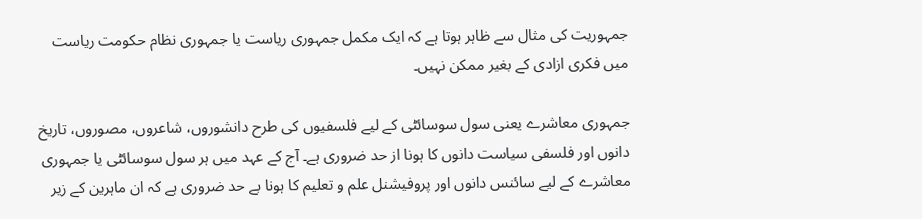جمہوریت کی مثال سے ظاہر ہوتا ہے کہ ایک مکمل جمہوری ریاست یا جمہوری نظام حکومت ریاست میں فکری ازادی کے بغیر ممکن نہیں۔

جمہوری معاشرے یعنی سول سوسائٹی کے لیے فلسفیوں کی طرح دانشوروں، شاعروں، مصوروں، تاریخ دانوں اور فلسفی سیاست دانوں کا ہونا از حد ضروری ہے۔ آج کے عہد میں ہر سول سوسائٹی یا جمہوری معاشرے کے لیے سائنس دانوں اور پروفیشنل علم و تعلیم کا ہونا بے حد ضروری ہے کہ ان ماہرین کے زیر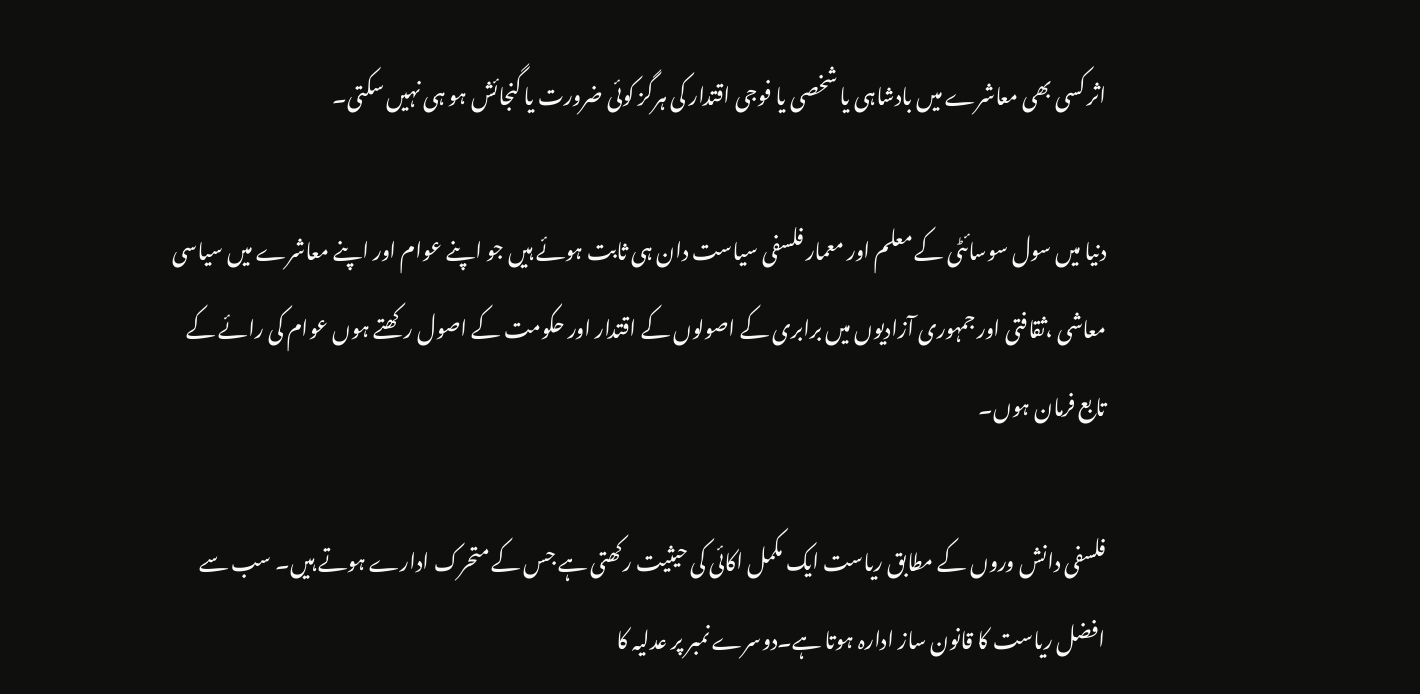اثر کسی بھی معاشرے میں بادشاہی یا شخصی یا فوجی اقتدار کی ہرگز کوئی ضرورت یا گنجائش ہو ہی نہیں سکتی۔

دنیا میں سول سوسائٹی کے معلم اور معمار فلسفی سیاست دان ہی ثابت ہوئے ہیں جو اپنے عوام اور اپنے معاشرے میں سیاسی معاشی ،ثقافتی اور جمہوری آزادیوں میں برابری کے اصولوں کے اقتدار اور حکومت کے اصول رکھتے ہوں عوام کی رائے کے تابع فرمان ہوں۔

فلسفی دانش وروں کے مطابق ریاست ایک مکمل اکائی کی حیثیت رکھتی ہے جس کے متحرک ادارے ہوتے ہیں۔ سب سے افضل ریاست کا قانون ساز ادارہ ہوتا ہے۔دوسرے نمبر پر عدلیہ کا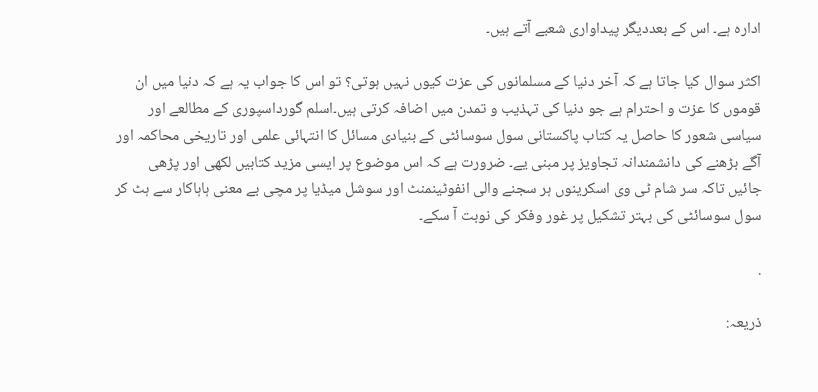ادارہ ہے۔ اس کے بعددیگر پیداواری شعبے آتے ہیں۔

اکثر سوال کیا جاتا ہے کہ آخر دنیا کے مسلمانوں کی عزت کیوں نہیں ہوتی؟ تو اس کا جواب یہ ہے کہ دنیا میں ان قوموں کا عزت و احترام ہے جو دنیا کی تہذیب و تمدن میں اضافہ کرتی ہیں۔اسلم گورداسپوری کے مطالعے اور سیاسی شعور کا حاصل یہ کتاب پاکستانی سول سوسائٹی کے بنیادی مسائل کا انتہائی علمی اور تاریخی محاکمہ اور آگے بڑھنے کی دانشمندانہ تجاویز پر مبنی یے۔ ضرورت ہے کہ اس موضوع پر ایسی مزید کتابیں لکھی اور پڑھی جائیں تاکہ سر شام ٹی وی اسکرینوں ہر سجنے والی انفوٹینمنٹ اور سوشل میڈیا پر مچی بے معنی ہاہاکار سے ہٹ کر سول سوسائٹی کی بہتر تشکیل پر غور وفکر کی نوبت آ سکے۔

.

ذریعہ: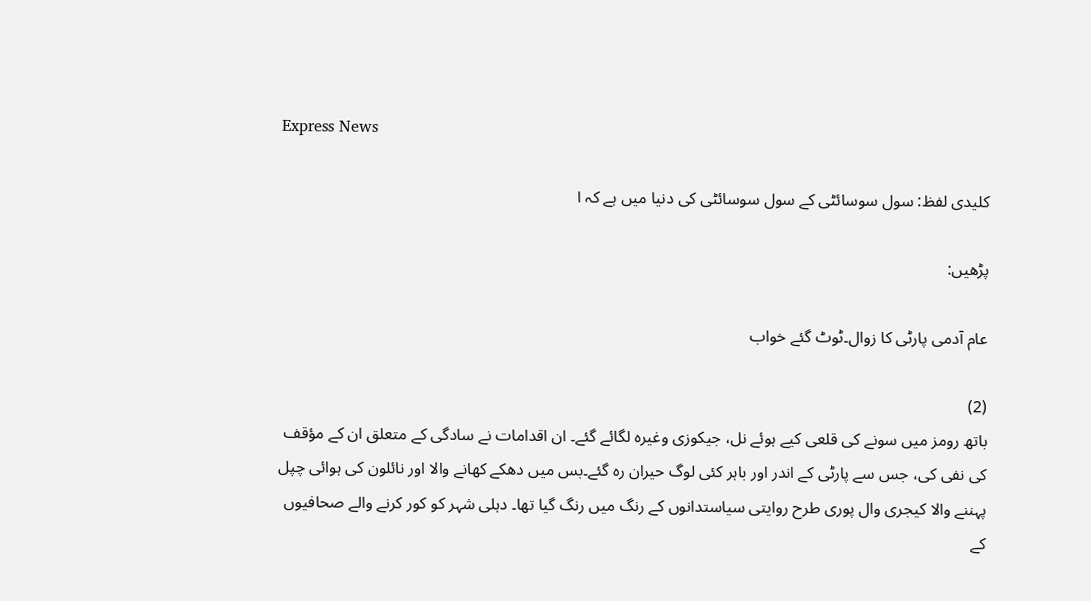Express News

کلیدی لفظ: سول سوسائٹی کے سول سوسائٹی کی دنیا میں ہے کہ ا

پڑھیں:

عام آدمی پارٹی کا زوال۔ٹوٹ گئے خواب

(2)
باتھ رومز میں سونے کی قلعی کیے ہوئے نل، جیکوزی وغیرہ لگائے گئے۔ ان اقدامات نے سادگی کے متعلق ان کے مؤقف کی نفی کی، جس سے پارٹی کے اندر اور باہر کئی لوگ حیران رہ گئے۔بس میں دھکے کھانے والا اور نائلون کی ہوائی چپل پہننے والا کیجری وال پوری طرح روایتی سیاستدانوں کے رنگ میں رنگ گیا تھا۔ دہلی شہر کو کور کرنے والے صحافیوں کے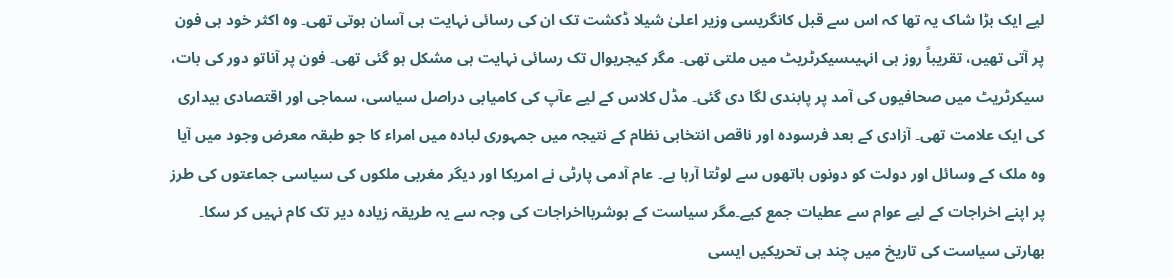لیے ایک بڑا شاک یہ تھا کہ اس سے قبل کانگریسی وزیر اعلیٰ شیلا ڈکشت تک ان کی رسائی نہایت ہی آسان ہوتی تھی۔ وہ اکثر خود ہی فون پر آتی تھیں، تقریباً روز ہی انہیںسیکرٹریٹ میں ملتی تھی۔ مگر کیجریوال تک رسائی نہایت ہی مشکل ہو گئی تھی۔ فون پر آناتو دور کی بات، سیکرٹریٹ میں صحافیوں کی آمد پر پابندی لگا دی گئی۔ مڈل کلاس کے لیے عآپ کی کامیابی دراصل سیاسی، سماجی اور اقتصادی بیداری کی ایک علامت تھی۔ آزادی کے بعد فرسودہ اور ناقص انتخابی نظام کے نتیجہ میں جمہوری لبادہ میں امراء کا جو طبقہ معرض وجود میں آیا وہ ملک کے وسائل اور دولت کو دونوں ہاتھوں سے لوٹتا آرہا ہے۔ عام آدمی پارٹی نے امریکا اور دیگر مغربی ملکوں کی سیاسی جماعتوں کی طرز پر اپنے اخراجات کے لیے عوام سے عطیات جمع کیے۔مگر سیاست کے ہوشربااخراجات کی وجہ سے یہ طریقہ زیادہ دیر تک کام نہیں کر سکا۔ بھارتی سیاست کی تاریخ میں چند ہی تحریکیں ایسی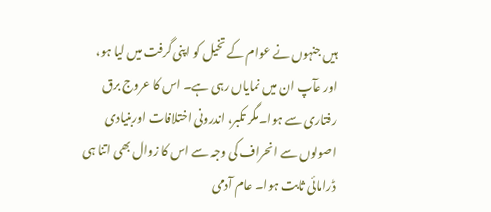ہیں جنہوں نے عوام کے تخیل کو اپنی گرفت میں لیا ہو، اور عآپ ان میں نمایاں رہی ہے۔ اس کا عروج برق رفتاری سے ہوا۔مگر تکبر، اندرونی اختلافات اوربنیادی اصولوں سے انحراف کی وجہ سے اس کا زوال بھی اتنا ہی ڈرامائی ثابت ہوا۔ عام آدمی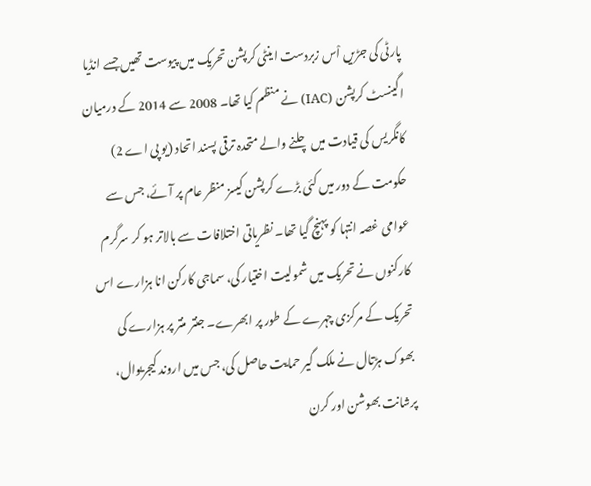پارٹی کی جڑیں اْس زبردست اینٹی کرپشن تحریک میں پیوست تھیں جسے انڈیا اگینسٹ کرپشن (IAC) نے منظم کیا تھا۔ 2008 سے 2014 کے درمیان کانگریس کی قیادت میں چلنے والے متحدہ ترقی پسند اتحاد (یو پی اے 2) حکومت کے دور میں کئی بڑے کرپشن کیسز منظر عام پر آئے، جس سے عوامی غصہ انتہا کو پہنچ گیا تھا۔ نظریاتی اختلافات سے بالاتر ہو کر سرگرم کارکنوں نے تحریک میں شمولیت اختیار کی، سماجی کارکن انا ہزارے اس تحریک کے مرکزی چہرے کے طور پر ابھرے۔ جنتر منتر پر ہزارے کی بھوک ہڑتال نے ملک گیر حمایت حاصل کی، جس میں اروند کیجریوال، پرشانت بھوشن اور کرن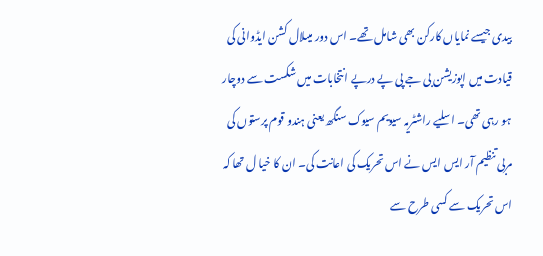بیدی جیسے نمایاں کارکن بھی شامل تھے۔ اس دور میںلال کشن ایڈوانی کی قیادت میں اپوزیشن بی جے پی پے درپے انتخابات میں شکست سے دوچار ہو رہی تھی۔ اسلیے راشٹریہ سیویم سیوک سنگھ یعنی ہندو قوم پرستوں کی مربی تنظیم آر ایس ایس نے اس تحریک کی اعانت کی۔ ان کا خیا ل تھا کہ اس تحریک سے کسی طرح سے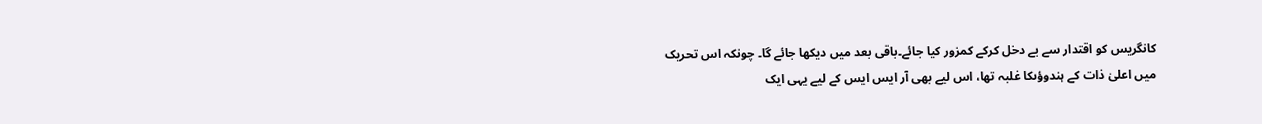کانگریس کو اقتدار سے بے دخل کرکے کمزور کیا جائے۔باقی بعد میں دیکھا جائے گا۔ چونکہ اس تحریک میں اعلیٰ ذات کے ہندوؤںکا غلبہ تھا، اس لیے بھی آر ایس ایس کے لیے یہی ایک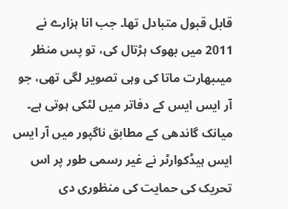قابل قبول متبادل تھا۔ جب انا ہزارے نے 2011 میں بھوک ہڑتال کی، تو پس منظر میںبھارت ماتا کی وہی تصویر لگی تھی، جو آر ایس ایس کے دفاتر میں لٹکی ہوتی ہے۔ میانک گاندھی کے مطابق ناگپور میں آر ایس ایس ہیڈکوارٹر نے غیر رسمی طور پر اس تحریک کی حمایت کی منظوری دی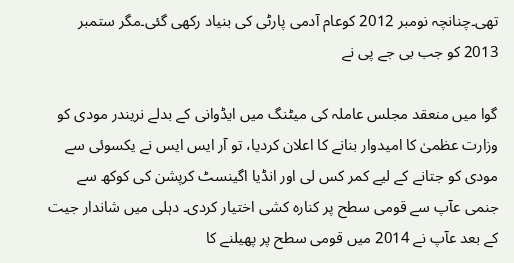تھی۔چنانچہ نومبر 2012 کوعام آدمی پارٹی کی بنیاد رکھی گئی۔مگر ستمبر 2013 کو جب بی جے پی نے

گوا میں منعقد مجلس عاملہ کی میٹنگ میں ایڈوانی کے بدلے نریندر مودی کو وزارت عظمیٰ کا امیدوار بنانے کا اعلان کردیا، تو آر ایس ایس نے یکسوئی سے مودی کو جتانے کے لیے کمر کس لی اور انڈیا اگینسٹ کرپشن کی کوکھ سے جنمی عآپ سے قومی سطح پر کنارہ کشی اختیار کردی۔ دہلی میں شاندار جیت کے بعد عآپ نے 2014 میں قومی سطح پر پھیلنے کا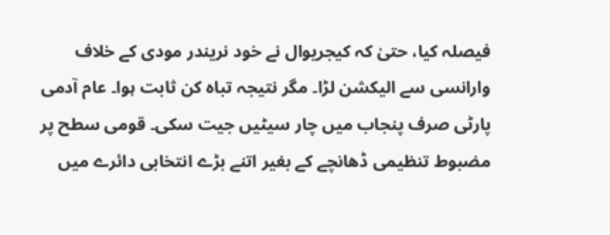فیصلہ کیا، حتیٰ کہ کیجریوال نے خود نریندر مودی کے خلاف وارانسی سے الیکشن لڑا۔ مگر نتیجہ تباہ کن ثابت ہوا۔ عام آدمی پارٹی صرف پنجاب میں چار سیٹیں جیت سکی۔ قومی سطح پر مضبوط تنظیمی ڈھانچے کے بغیر اتنے بڑے انتخابی دائرے میں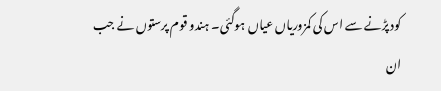کود پڑنے سے اس کی کمزوریاں عیاں ہوگئی۔ ہندو قوم پرستوں نے جب ان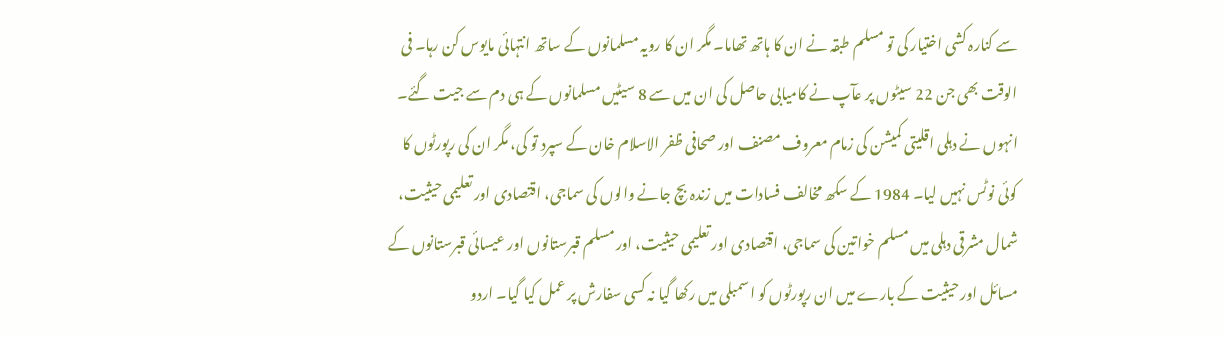سے کنارہ کشی اختیار کی تو مسلم طبقہ نے ان کا ہاتھ تھاما۔ مگر ان کا رویہ مسلمانوں کے ساتھ انتہائی مایوس کن رہا۔ فی الوقت بھی جن 22 سیٹوں پر عآپ نے کامیابی حاصل کی ان میں سے 8 سیٹیں مسلمانوں کے ہی دم سے جیت گئے۔ انہوں نے دہلی اقلیتی کمیشن کی زمام معروف مصنف اور صحافی ظفر الاسلام خان کے سپرد تو کی، مگر ان کی رپورٹوں کا کوئی نوٹس نہیں لیا۔ 1984 کے سکھ مخالف فسادات میں زندہ بچ جانے والوں کی سماجی، اقتصادی اور تعلیمی حیثیت، شمال مشرقی دہلی میں مسلم خواتین کی سماجی، اقتصادی اور تعلیمی حیثیت، اور مسلم قبرستانوں اور عیسائی قبرستانوں کے مسائل اور حیثیت کے بارے میں ان رپورٹوں کو اسمبلی میں رکھا گیا نہ کسی سفارش پر عمل کیا گیا۔ اردو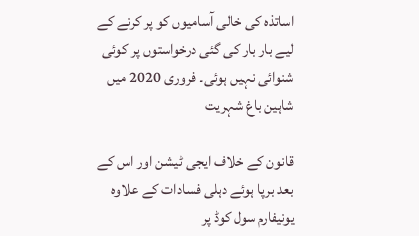اساتذہ کی خالی آسامیوں کو پر کرنے کے لیے بار بار کی گئی درخواستوں پر کوئی شنوائی نہیں ہوئی۔ فروری 2020 میں شاہین باغ شہریت

قانون کے خلاف ایجی ٹیشن اور اس کے بعد برپا ہوئے دہلی فسادات کے علاوہ یونیفارم سول کوڈ پر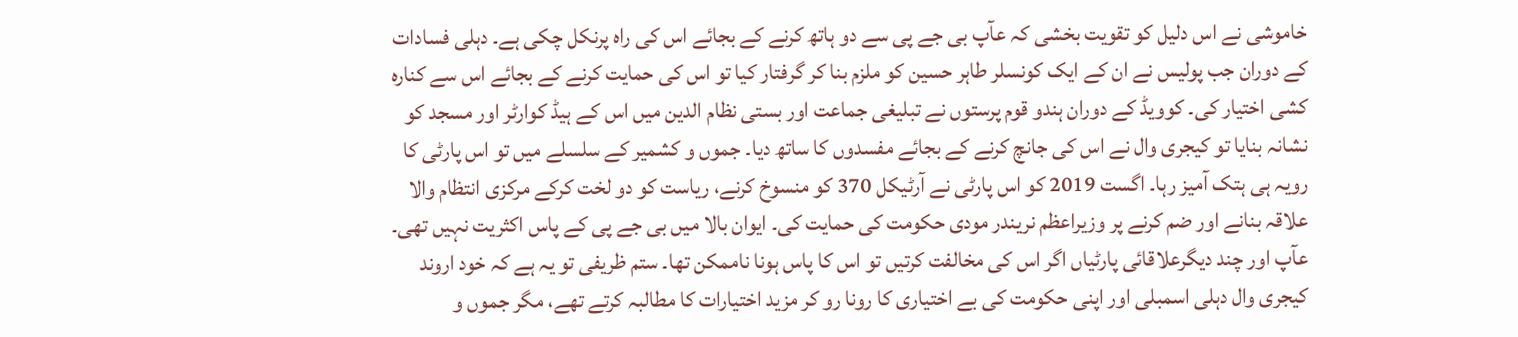خاموشی نے اس دلیل کو تقویت بخشی کہ عآپ بی جے پی سے دو ہاتھ کرنے کے بجائے اس کی راہ پرنکل چکی ہے۔ دہلی فسادات کے دوران جب پولیس نے ان کے ایک کونسلر طاہر حسین کو ملزم بنا کر گرفتار کیا تو اس کی حمایت کرنے کے بجائے اس سے کنارہ کشی اختیار کی۔ کوویڈ کے دوران ہندو قوم پرستوں نے تبلیغی جماعت اور بستی نظام الدین میں اس کے ہیڈ کوارٹر اور مسجد کو نشانہ بنایا تو کیجری وال نے اس کی جانچ کرنے کے بجائے مفسدوں کا ساتھ دیا۔ جموں و کشمیر کے سلسلے میں تو اس پارٹی کا رویہ ہی ہتک آمیز رہا۔ اگست 2019 کو اس پارٹی نے آرٹیکل 370 کو منسوخ کرنے، ریاست کو دو لخت کرکے مرکزی انتظام والا علاقہ بنانے اور ضم کرنے پر وزیراعظم نریندر مودی حکومت کی حمایت کی۔ ایوان بالا میں بی جے پی کے پاس اکثریت نہیں تھی۔ عآپ اور چند دیگرعلاقائی پارٹیاں اگر اس کی مخالفت کرتیں تو اس کا پاس ہونا ناممکن تھا۔ ستم ظریفی تو یہ ہے کہ خود اروند کیجری وال دہلی اسمبلی اور اپنی حکومت کی بے اختیاری کا رونا رو کر مزید اختیارات کا مطالبہ کرتے تھے، مگر جموں و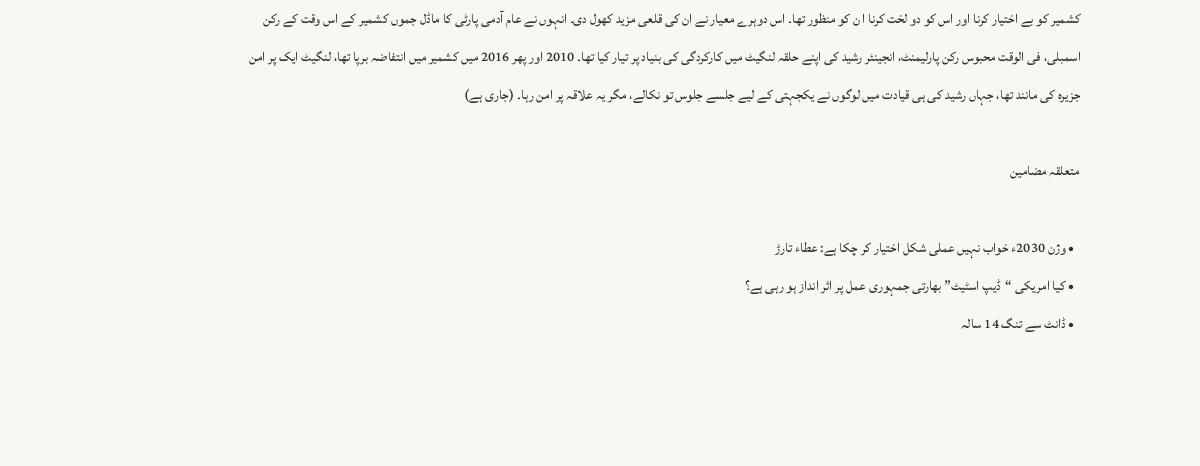کشمیر کو بے اختیار کرنا اور اس کو دو لخت کرنا ا ن کو منظور تھا۔ اس دوہرے معیار نے ان کی قلعی مزید کھول دی۔ انہوں نے عام آدمی پارٹی کا ماڈل جموں کشمیر کے اس وقت کے رکن اسمبلی، فی الوقت محبوس رکن پارلیمنٹ، انجینئر رشید کی اپنے حلقہ لنگیٹ میں کارکردگی کی بنیاد پر تیار کیا تھا۔ 2010 اور پھر 2016 میں کشمیر میں انتفاضہ برپا تھا، لنگیٹ ایک پر امن جزیرہ کی مانند تھا، جہاں رشید کی ہی قیادت میں لوگوں نے یکجہتی کے لیے جلسے جلوس تو نکالے، مگر یہ علاقہ پر امن رہا۔ (جاری ہے)

متعلقہ مضامین

  • وژن 2030ء خواب نہیں عملی شکل اختیار کر چکا ہے: عطاء تارڑ
  • کیا امریکی “ڈیپ اسٹیٹ” بھارتی جمہوری عمل پر اثر انداز ہو رہی ہے؟
  • ڈانٹ سے تنگ 14 سالہ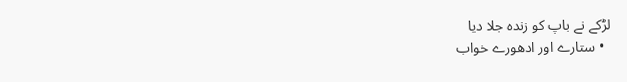لڑکے نے باپ کو زندہ جلا دیا
  • ستارے اور ادھورے خواب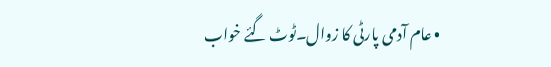• عام آدمی پارٹی کا زوال۔ٹوٹ گئے خواب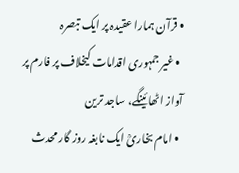• قرآن ہمارا عقیدہ پر ایک تبصرہ
  • غیر جمہوری اقدامات کیخلاف پر فارم پر آواز اٹھائینگے، ساجد ترین
  • امام بخاریؒ ایک نابغہ روز گار محدث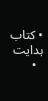• کتاب ہدایت
  •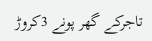تاجرکے گھر پونے 3کروڑ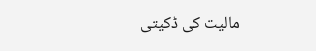مالیت کی ڈکیتی